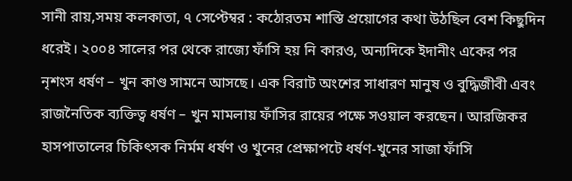সানী রায়,সময় কলকাতা, ৭ সেপ্টেম্বর : কঠোরতম শাস্তি প্রয়োগের কথা উঠছিল বেশ কিছুদিন ধরেই। ২০০৪ সালের পর থেকে রাজ্যে ফাঁসি হয় নি কারও, অন্যদিকে ইদানীং একের পর নৃশংস ধর্ষণ – খুন কাণ্ড সামনে আসছে। এক বিরাট অংশের সাধারণ মানুষ ও বুদ্ধিজীবী এবং রাজনৈতিক ব্যক্তিত্ব ধর্ষণ – খুন মামলায় ফাঁসির রায়ের পক্ষে সওয়াল করছেন। আরজিকর হাসপাতালের চিকিৎসক নির্মম ধর্ষণ ও খুনের প্রেক্ষাপটে ধর্ষণ-খুনের সাজা ফাঁসি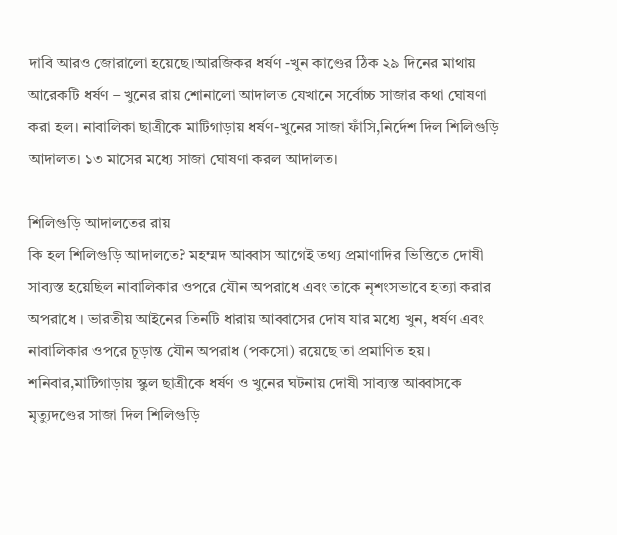দাবি আরও জোরালো হয়েছে।আরজিকর ধর্ষণ -খুন কাণ্ডের ঠিক ২৯ দিনের মাথায় আরেকটি ধর্ষণ – খুনের রায় শোনালো আদালত যেখানে সর্বোচ্চ সাজার কথা ঘোষণা করা হল। নাবালিকা ছাত্রীকে মাটিগাড়ায় ধর্ষণ-খুনের সাজা ফাঁসি,নির্দেশ দিল শিলিগুড়ি আদালত। ১৩ মাসের মধ্যে সাজা ঘোষণা করল আদালত।

শিলিগুড়ি আদালতের রায়
কি হল শিলিগুড়ি আদালতে? মহম্মদ আব্বাস আগেই তথ্য প্রমাণাদির ভিত্তিতে দোষী সাব্যস্ত হয়েছিল নাবালিকার ওপরে যৌন অপরাধে এবং তাকে নৃশংসভাবে হত্যা করার অপরাধে । ভারতীয় আইনের তিনটি ধারায় আব্বাসের দোষ যার মধ্যে খুন, ধর্ষণ এবং নাবালিকার ওপরে চূড়ান্ত যৌন অপরাধ (পকসো) রয়েছে তা প্রমাণিত হয়। শনিবার,মাটিগাড়ায় স্কুল ছাত্রীকে ধর্ষণ ও খুনের ঘটনায় দোষী সাব্যস্ত আব্বাসকে মৃত্যুদণ্ডের সাজা দিল শিলিগুড়ি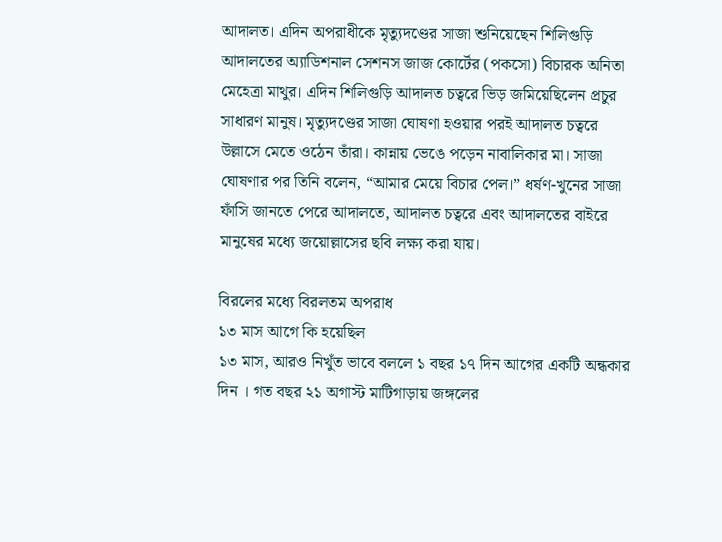আদালত। এদিন অপরাধীকে মৃত্যুদণ্ডের সাজা শুনিয়েছেন শিলিগুড়ি আদালতের অ্যাডিশনাল সেশনস জাজ কোর্টের (পকসো) বিচারক অনিতা মেহেত্রা মাথুর। এদিন শিলিগুড়ি আদালত চত্বরে ভিড় জমিয়েছিলেন প্রচুর সাধারণ মানুষ। মৃত্যুদণ্ডের সাজা ঘোষণা হওয়ার পরই আদালত চত্বরে উল্লাসে মেতে ওঠেন তাঁরা। কান্নায় ভেঙে পড়েন নাবালিকার মা। সাজা ঘোষণার পর তিনি বলেন, “আমার মেয়ে বিচার পেল।” ধর্ষণ-খুনের সাজা ফাঁসি জানতে পেরে আদালতে, আদালত চত্বরে এবং আদালতের বাইরে মানুষের মধ্যে জয়োল্লাসের ছবি লক্ষ্য করা যায়।

বিরলের মধ্যে বিরলতম অপরাধ
১৩ মাস আগে কি হয়েছিল
১৩ মাস, আরও নিখুঁত ভাবে বললে ১ বছর ১৭ দিন আগের একটি অন্ধকার দিন । গত বছর ২১ অগাস্ট মাটিগাড়ায় জঙ্গলের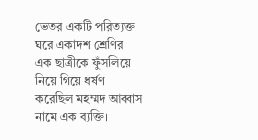ভেতর একটি পরিত্যক্ত ঘরে একাদশ শ্রেণির এক ছাত্রীকে ফুঁসলিয়ে নিয়ে গিয়ে ধর্ষণ করেছিল মহম্মদ আব্বাস নামে এক ব্যক্তি।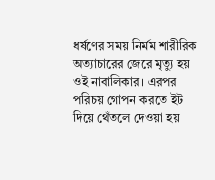ধর্ষণের সময় নির্মম শারীরিক অত্যাচারের জেরে মৃত্যু হয় ওই নাবালিকার। এরপর পরিচয় গোপন করতে ইট দিয়ে থেঁতলে দেওয়া হয়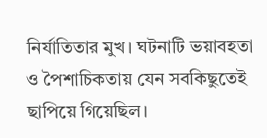নির্যাতিতার মুখ। ঘটনাটি ভয়াবহতা ও পৈশাচিকতায় যেন সবকিছুতেই ছাপিয়ে গিয়েছিল।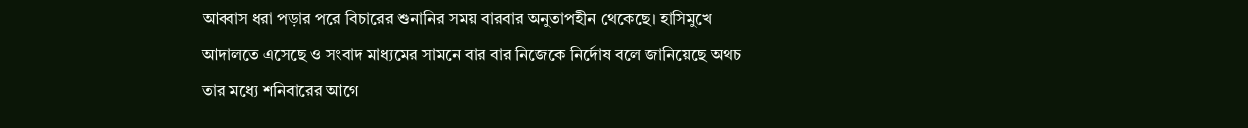আব্বাস ধরা পড়ার পরে বিচারের শুনানির সময় বারবার অনুতাপহীন থেকেছে। হাসিমুখে আদালতে এসেছে ও সংবাদ মাধ্যমের সামনে বার বার নিজেকে নির্দোষ বলে জানিয়েছে অথচ তার মধ্যে শনিবারের আগে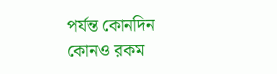পর্যন্ত কোনদিন কোনও রকম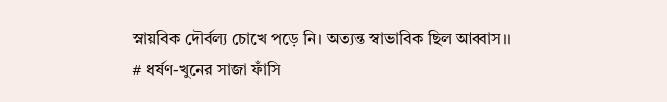স্নায়বিক দৌর্বল্য চোখে পড়ে নি। অত্যন্ত স্বাভাবিক ছিল আব্বাস।।
# ধর্ষণ-খুনের সাজা ফাঁসি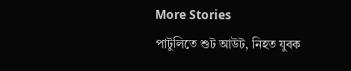More Stories
পাটুলিতে শুট আউট, নিহত যুবক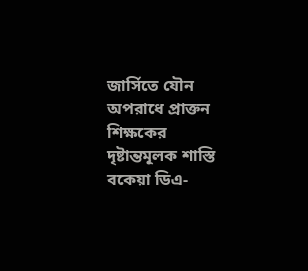জার্সিতে যৌন অপরাধে প্রাক্তন শিক্ষকের দৃষ্টান্তমূলক শাস্তি
বকেয়া ডিএ-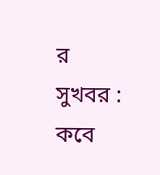র সুখবর : কবে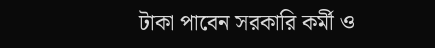টাকা পাবেন সরকারি কর্মী ও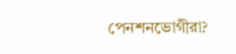পেনশনভোগীরা?